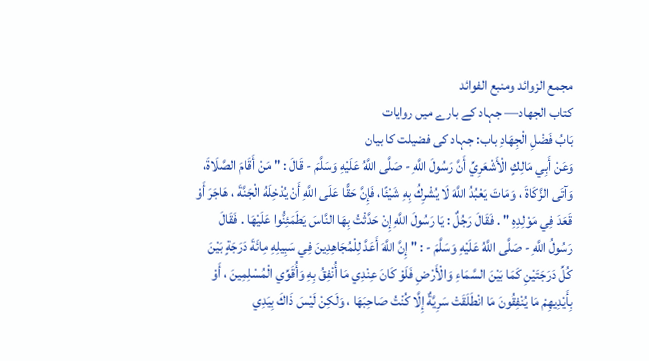مجمع الزوائد ومنبع الفوائد
كتاب الجهاد— جہاد کے بارے میں روایات
بَابُ فَضْلِ الْجِهَادِ باب: جہاد کی فضیلت کا بیان
وَعَنْ أَبِي مَالِكٍ الْأَشْعَرِيِّ أَنَّ رَسُولَ اللَّهِ - صَلَّى اللَّهُ عَلَيْهِ وَسَلَّمَ - قَالَ : " مَنْ أَقَامَ الصَّلَاةَ، وَآتَى الزَّكَاةَ ، وَمَاتَ يَعْبُدُ اللَّهَ لَا يُشْرِكُ بِهِ شَيْئًا، فَإِنَّ حَقًّا عَلَى اللَّهِ أَنْ يُدْخِلَهُ الْجَنَّةَ ، هَاجَرَ أَوْ قَعَدَ فِي مَوْلِدِهِ " . فَقَالَ رَجُلٌ : يَا رَسُولَ اللَّهِ إِنْ حَدَّثْتُ بِهَا النَّاسَ يَطَمَئِنُّوا عَلَيْهَا . فَقَالَ رَسُولُ اللَّهِ - صَلَّى اللَّهُ عَلَيْهِ وَسَلَّمَ - : " إِنَّ اللَّهَ أَعَدَّ لِلْمُجَاهِدِينَ فِي سَبِيلِهِ مِائَةَ دَرَجَةٍ بَيْنَ كُلِّ دَرَجَتَيْنِ كَمَا بَيْنَ السَّمَاءِ وَالْأَرْضِ فَلَوْ كَانَ عِنْدِي مَا أُنْفِقُ بِهِ وَأُقَوِّي الْمُسْلِمِينَ ، أَوْ بِأَيْدِيهِمْ مَا يُنْفِقُونَ مَا انْطَلَقَتْ سَرِيَّةٌ إِلَّا كُنْتُ صَاحِبَهَا ، وَلَكِنْ لَيْسَ ذَاكَ بِيَدِي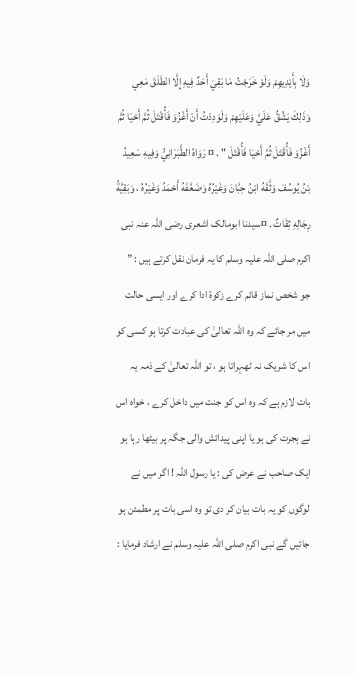وَلَا بِأَيْدِيهِمْ وَلَوْ خَرَجْتُ مَا بَقِيَ أَحَدٌ فِيهِ إِلَّا انْطَلَقَ مَعِي وَذَلِكَ يَشُقُّ عَلَيَّ وَعَلَيْهِمْ وَلَوَدِدْتُ أَنْ أَغْزُوَ فَأُقْتَلَ ثُمَّ أَحْيَا ثُمَّ أَغْزُوَ فَأُقْتَلَ ثُمَّ أَحْيَا فَأُقْتَلَ " . ¤ رَوَاهُ الطَّبَرَانِيُّ وَفِيهِ سَعِيدُ بْنُ يُوسُفَ وَثَّقَهُ ابْنُ حِبَّانَ وَغَيْرُهُ وَضَعَّفَهُ أَحْمَدُ وَغَيْرُهُ ، وَبَقِيَّةُ رِجَالِهِ ثِقَاتٌ . ¤سیدنا ابومالک اشعری رضی اللہ عنہ نبی اکرم صلی اللہ علیہ وسلم کا یہ فرمان نقل کرتے ہیں : ” جو شخص نماز قائم کرے زکوۃ ادا کرے اور ایسی حالت میں مر جائے کہ وہ اللہ تعالیٰ کی عبادت کرتا ہو کسی کو اس کا شریک نہ ٹھہراتا ہو ، تو اللہ تعالیٰ کے ذمہ یہ بات لازم ہے کہ وہ اس کو جنت میں داخل کرے ، خواہ اس نے ہجرت کی ہو یا اپنی پیدائش والی جگہ پر بیٹھا رہا ہو ایک صاحب نے عرض کی : یا رسول اللہ ! اگر میں نے لوگوں کو یہ بات بیان کر دی تو وہ اسی بات پر مطمئن ہو جائیں گے نبی اکرم صلی اللہ علیہ وسلم نے ارشاد فرمایا :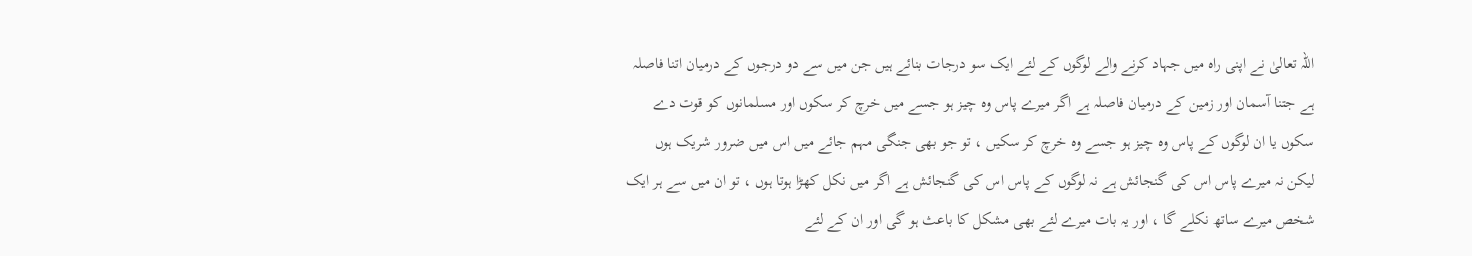اللہ تعالیٰ نے اپنی راہ میں جہاد کرنے والے لوگوں کے لئے ایک سو درجات بنائے ہیں جن میں سے دو درجوں کے درمیان اتنا فاصلہ ہے جتنا آسمان اور زمین کے درمیان فاصلہ ہے اگر میرے پاس وہ چیز ہو جسے میں خرچ کر سکوں اور مسلمانوں کو قوت دے سکوں یا ان لوگوں کے پاس وہ چیز ہو جسے وہ خرچ کر سکیں ، تو جو بھی جنگی مہم جائے میں اس میں ضرور شریک ہوں لیکن نہ میرے پاس اس کی گنجائش ہے نہ لوگوں کے پاس اس کی گنجائش ہے اگر میں نکل کھڑا ہوتا ہوں ، تو ان میں سے ہر ایک شخص میرے ساتھ نکلے گا ، اور یہ بات میرے لئے بھی مشکل کا باعث ہو گی اور ان کے لئے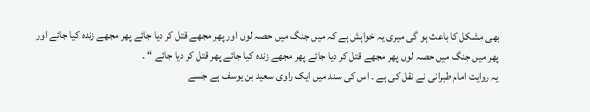بھی مشکل کا باعث ہو گی میری یہ خواہش ہے کہ میں جنگ میں حصہ لوں اور پھر مجھے قتل کر دیا جائے پھر مجھے زندہ کیا جائے اور پھر میں جنگ میں حصہ لوں پھر مجھے قتل کر دیا جائے پھر مجھے زندہ کیا جائے پھر قتل کر دیا جائے “ ۔
یہ روایت امام طبرانی نے نقل کی ہے ۔ اس کی سند میں ایک راوی سعید بن یوسف ہے جسے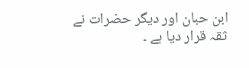ابن حبان اور دیگر حضرات نے ثقہ قرار دیا ہے ۔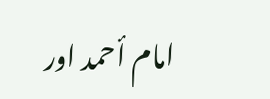امام أحمد اور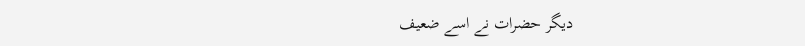دیگر حضرات نے اسے ضعیف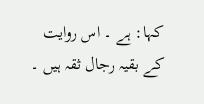کہا: ہے ۔ اس روایت کے بقیہ رجال ثقہ ہیں ۔